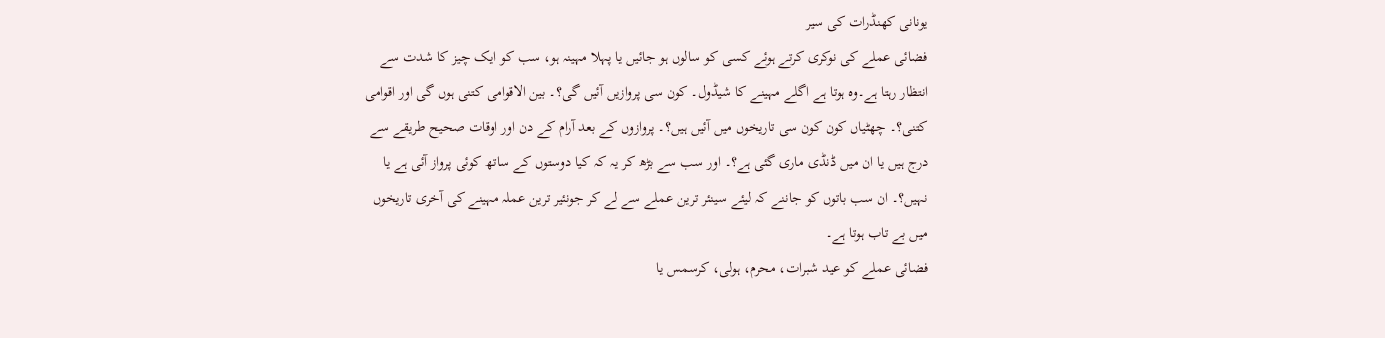یونانی کھنڈرات کی سیر
فضائی عملے کی نوکری کرتے ہوئے کسی کو سالوں ہو جائیں یا پہلا مہینہ ہو، سب کو ایک چیز کا شدت سے انتظار رہتا ہے۔وہ ہوتا ہے اگلے مہینے کا شیڈول۔ کون سی پروازیں آئیں گی؟۔ بین الاقوامی کتنی ہوں گی اور اقوامی کتنی؟۔ چھٹیاں کون کون سی تاریخوں میں آئیں ہیں؟۔ پروازوں کے بعد آرام کے دن اور اوقات صحیح طریقے سے درج ہیں یا ان میں ڈنڈی ماری گئی ہے؟۔ اور سب سے بڑھ کر یہ کہ کیا دوستوں کے ساتھ کوئی پرواز آئی ہے یا نہیں؟۔ ان سب باتوں کو جاننے کہ لیئے سینئر ترین عملے سے لے کر جونئیر ترین عملہ مہینے کی آخری تاریخوں میں بے تاب ہوتا ہے۔
فضائی عملے کو عید شبرات، محرم، ہولی، کرسمس یا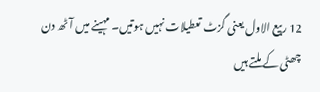12 ربیع الاول یعنی گزٹ تعطیلات نہیں ہوتیں۔ مہینے میں آٹھ دن چھٹی کے ملتے ہیں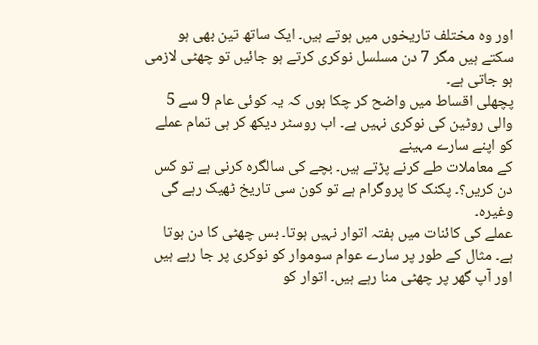اور وہ مختلف تاریخوں میں ہوتے ہیں۔ ایک ساتھ تین بھی ہو سکتے ہیں مگر 7 دن مسلسل نوکری کرتے ہو جائیں تو چھٹی لازمی ہو جاتی ہے۔
پچھلی اقساط میں واضح کر چکا ہوں کہ یہ کوئی عام 9 سے 5 والی روٹین کی نوکری نہیں ہے۔ اب روسٹر دیکھ کر ہی تمام عملے کو اپنے سارے مہینے
کے معاملات طے کرنے پڑتے ہیں۔ بچے کی سالگرہ کرنی ہے تو کس دن کریں؟۔ پکنک کا پروگرام ہے تو کون سی تاریخ ٹھیک رہے گی وغیرہ۔
عملے کی کائنات میں ہفتہ اتوار نہیں ہوتا۔ بس چھٹی کا دن ہوتا ہے۔ مثال کے طور پر سارے عوام سوموار کو نوکری پر جا رہے ہیں اور آپ گھر پر چھٹی منا رہے ہیں۔ اتوار کو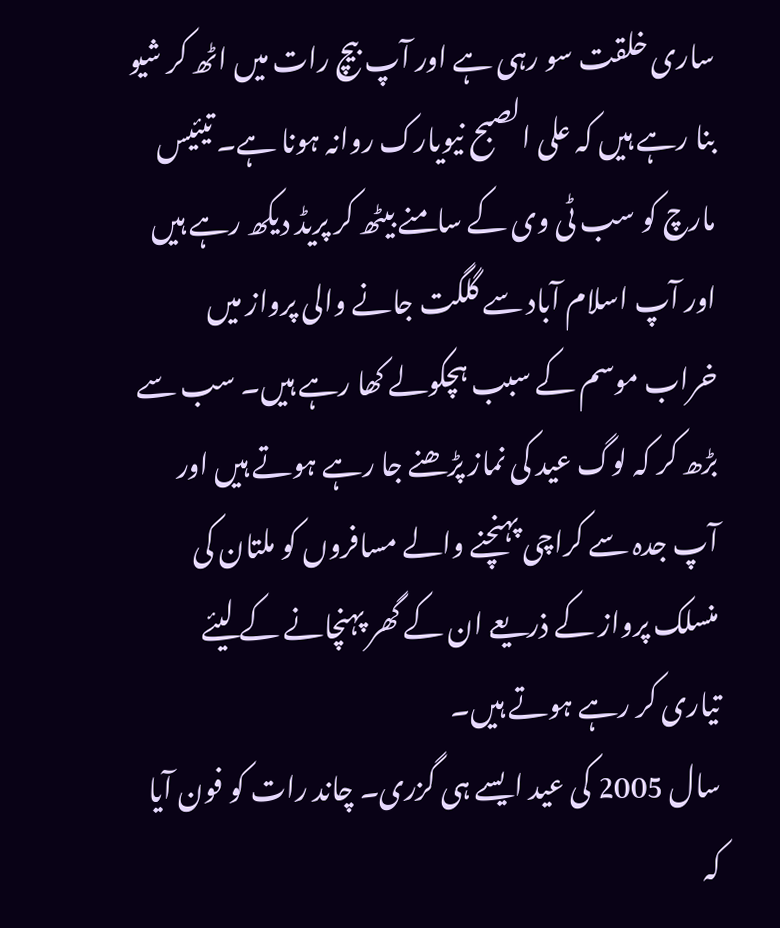ساری خلقت سو رہی ہے اور آپ بیچ رات میں اٹھ کر شیو بنا رہے ہیں کہ علی الصبح نیویارک روانہ ہونا ہے۔ تیئیس مارچ کو سب ٹی وی کے سامنے بیٹھ کر پریڈ دیکھ رہے ہیں اور آپ اسلام آباد سے گلگت جانے والی پرواز میں خراب موسم کے سبب ہچکولے کھا رہے ہیں۔ سب سے بڑھ کر کہ لوگ عید کی نماز پڑھنے جا رہے ہوتے ہیں اور آپ جدہ سے کراچی پہنچنے والے مسافروں کو ملتان کی منسلک پرواز کے ذریعے ان کے گھر پہنچانے کے لیئے تیاری کر رہے ہوتے ہیں۔
سال 2005 کی عید ایسے ہی گزری۔ چاند رات کو فون آیا کہ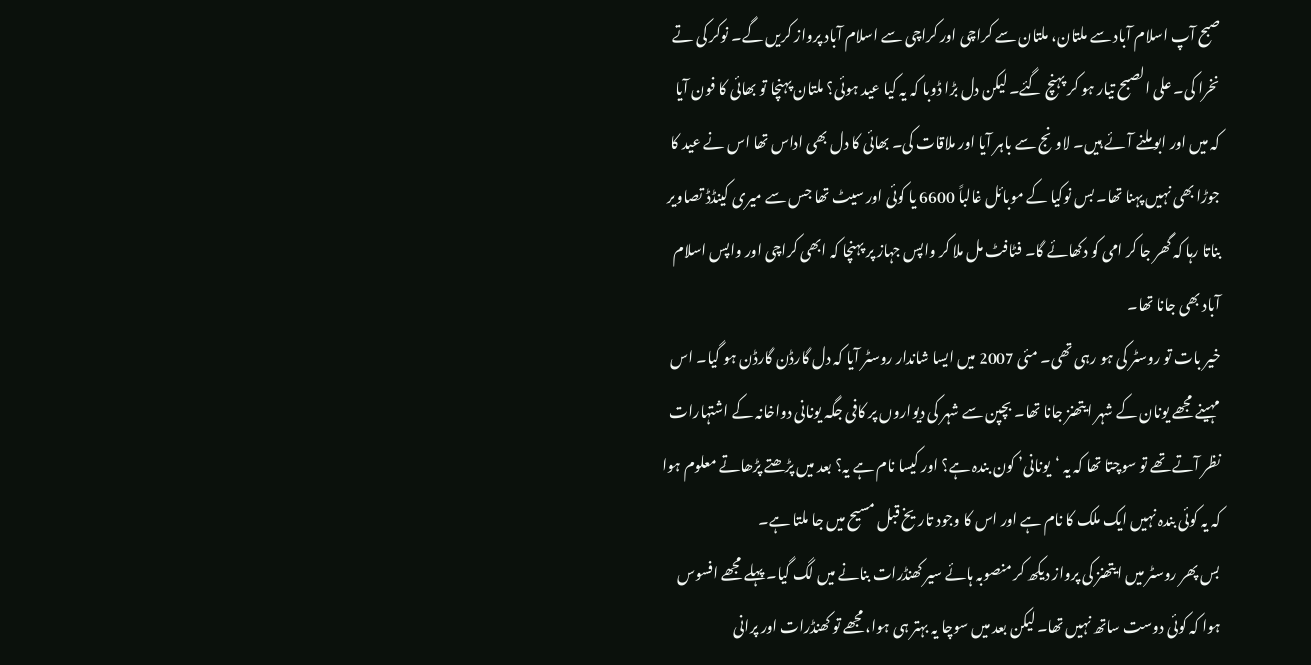صبح آپ اسلام آباد سے ملتان، ملتان سے کراچی اور کراچی سے اسلام آباد پرواز کریں گے۔ نوکر کی تے نخرا کی۔ علی الصبح تیار ہو کر پہنچ گئے۔ لیکن دل بڑا ڈوبا کہ یہ کیا عید ہوئی؟ ملتان پہنچا تو بھائی کا فون آیا کہ میں اور ابو ملنے آئے ہیں۔ لاونج سے باہر آیا اور ملاقات کی۔ بھائی کا دل بھی اداس تھا اس نے عید کا جوڑا بھی نہیں پہنا تھا۔ بس نوکیا کے موبائل غالباً 6600 یا کوئی اور سیٹ تھا جس سے میری کینڈڈ تصاویر بناتا رہا کہ گھر جا کر امی کو دکھائے گا۔ فٹافٹ مل ملا کر واپس جہاز پر پہنچا کہ ابھی کراچی اور واپس اسلام آباد بھی جانا تھا۔
خیر بات تو روسٹر کی ہو رہی تھی۔ مئی 2007 میں ایسا شاندار روسٹر آیا کہ دل گارڈن گارڈن ہو گیا۔ اس مہینے مجھے یونان کے شہر ایتھنز جانا تھا۔ بچپن سے شہر کی دیواروں پر کافی جگہ یونانی دواخانہ کے اشتہارات نظر آتے تھے تو سوچتا تھا کہ یہ ‘یونانی’ کون بندہ ہے؟ اور کیسا نام ہے یہ؟ بعد میں پڑھتے پڑھاتے معلوم ہوا کہ یہ کوئی بندہ نہیں ایک ملک کا نام ہے اور اس کا وجود تاریخ قبل مسیح میں جا ملتا ہے۔
بس پھر روسٹر میں ایتھنز کی پرواز دیکھ کر منصوبہ ہائے سیر کھنڈرات بنانے میں لگ گیا۔ پہلے مجھے افسوس ہوا کہ کوئی دوست ساتھ نہیں تھا۔ لیکن بعد میں سوچا یہ بہتر ہی ہوا، مجھے تو کھنڈرات اور پرانی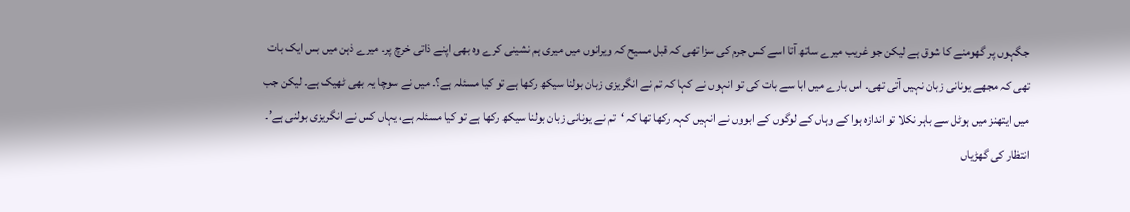جگہوں پر گھومنے کا شوق ہے لیکن جو غریب میرے ساتھ آتا اسے کس جرم کی سزا تھی کہ قبل مسیح کہ ویرانوں میں میری ہم نشینی کرے وہ بھی اپنے ذاتی خرچ پر۔ میرے ذہن میں بس ایک بات تھی کہ مجھے یونانی زبان نہیں آتی تھی۔ اس بارے میں ابا سے بات کی تو انہوں نے کہا کہ تم نے انگریزی زبان بولنا سیکھ رکھا ہے تو کیا مسئلہ ہے؟۔ میں نے سوچا یہ بھی ٹھیک ہے۔ لیکن جب میں ایتھنز میں ہوٹل سے باہر نکلا تو اندازہ ہوا کے وہاں کے لوگوں کے ابووں نے انہیں کہہ رکھا تھا کہ ‘تم نے یونانی زبان بولنا سیکھ رکھا ہے تو کیا مسئلہ ہے، یہاں کس نے انگریزی بولنی ہے’۔
انتظار کی گھڑیاں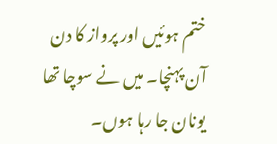ختم ہوئیں اور پرواز کا دن آن پہنچا۔ میں نے سوچا تھا یونان جا رہا ہوں۔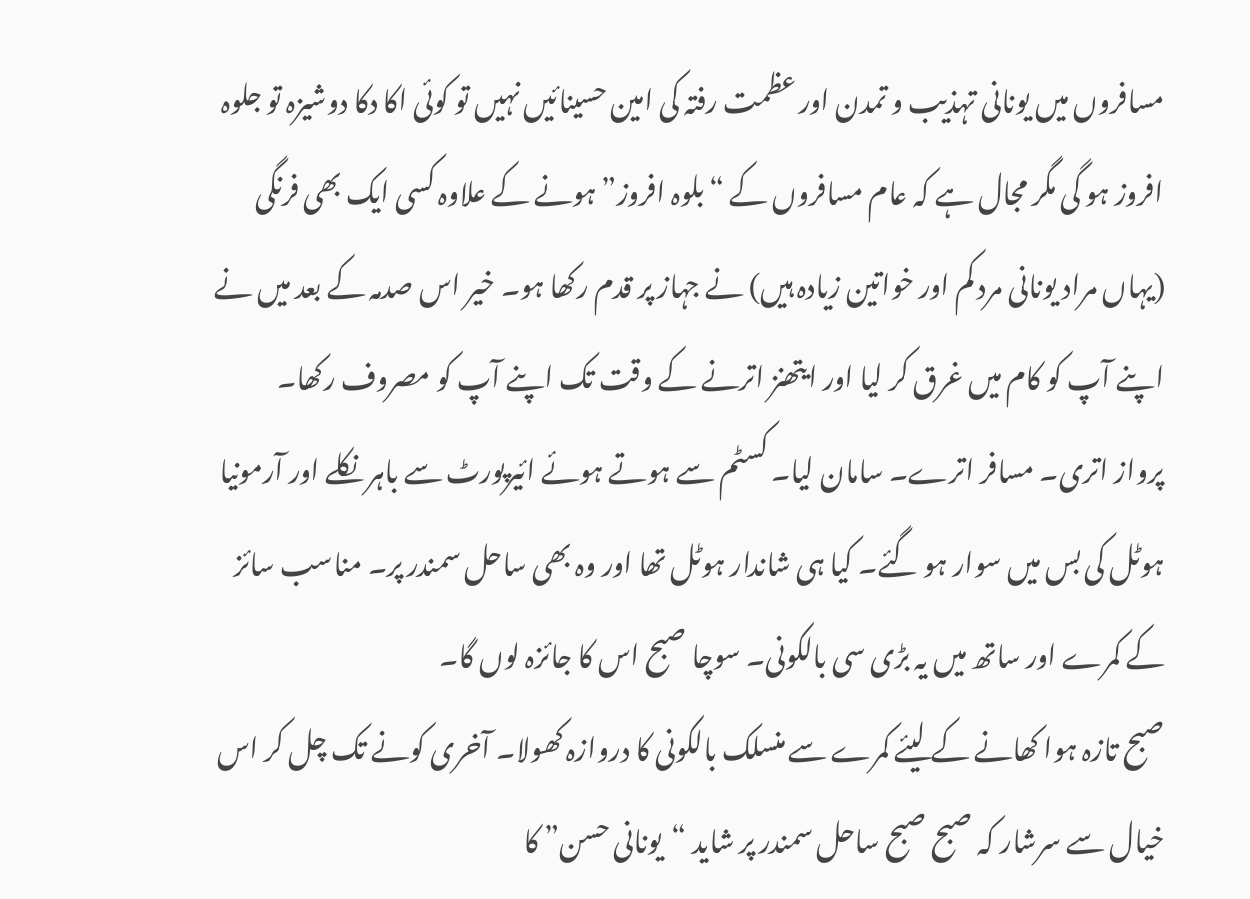مسافروں میں یونانی تہذیب و تمدن اور عظمت رفتہ کی امین حسینائیں نہیں تو کوئی اکا دکا دوشیزہ تو جلوہ افروز ہو گی مگر مجال ہے کہ عام مسافروں کے “بلوہ افروز” ہونے کے علاوہ کسی ایک بھی فرنگی (یہاں مراد یونانی مرد کم اور خواتین زیادہ ہیں) نے جہاز پر قدم رکھا ہو۔ خیر اس صدمہ کے بعد میں نے اپنے آپ کو کام میں غرق کر لیا اور ایتھنز اترنے کے وقت تک اپنے آپ کو مصروف رکھا۔
پرواز اتری۔ مسافر اترے۔ سامان لیا۔ کسٹم سے ہوتے ہوئے ائیرپورٹ سے باہر نکلے اور آرمونیا ہوٹل کی بس میں سوار ہو گئے۔ کیا ہی شاندار ہوٹل تھا اور وہ بھی ساحل سمندر پر۔ مناسب سائز کے کمرے اور ساتھ میں یہ بڑی سی بالکونی۔ سوچا صبح اس کا جائزہ لوں گا۔
صبح تازہ ہوا کھانے کے لیئے کمرے سے منسلک بالکونی کا دروازہ کھولا۔ آخری کونے تک چل کر اس خیال سے سرشار کہ صبح صبح ساحل سمندر پر شاید “یونانی حسن” کا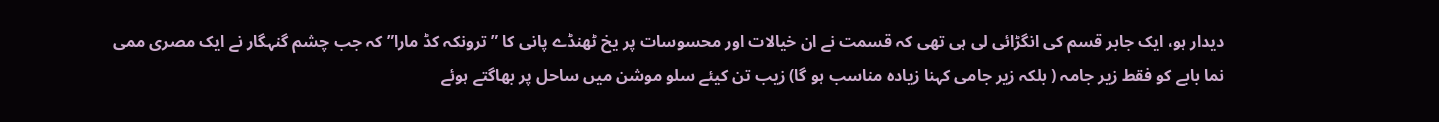دیدار ہو، ایک جابر قسم کی انگڑائی لی ہی تھی کہ قسمت نے ان خیالات اور محسوسات پر یخ ٹھنڈے پانی کا ” ترونکہ کڈ مارا” کہ جب چشم گنہگار نے ایک مصری ممی نما بابے کو فقط زیر جامہ ( بلکہ زیر جامی کہنا زیادہ مناسب ہو گا) زیب تن کیئے سلو موشن میں ساحل پر بھاگتے ہوئے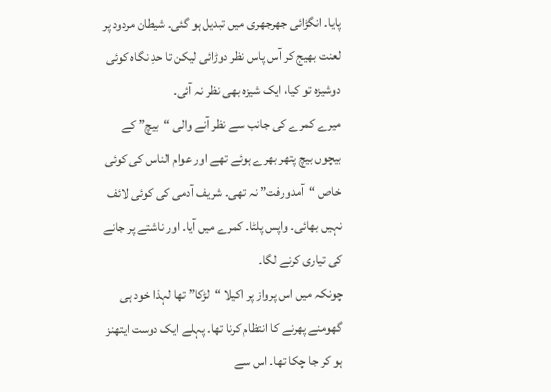پایا۔ انگڑائی جھرجھری میں تبدیل ہو گئی۔ شیطان مردود پر لعنت بھیج کر آس پاس نظر دوڑائی لیکن تا حدِ نگاہ کوئی دوشیزہ تو کیا، ایک شیزہ بھی نظر نہ آئی۔
میرے کمرے کی جانب سے نظر آنے والی “بیچ” کے بیچوں بیچ پتھر بھرے ہوئے تھے اور عوام الناس کی کوئی خاص “آمدورفت” نہ تھی۔ شریف آدمی کی کوئی لائف نہیں بھائی۔ واپس پلٹا۔ کمرے میں آیا۔ اور ناشتے پر جانے کی تیاری کرنے لگا۔
چونکہ میں اس پرواز پر اکیلا “لڑکا” تھا لہذا خود ہی گھومنے پھرنے کا انتظام کرنا تھا۔ پہلے ایک دوست ایتھنز ہو کر جا چکا تھا۔ اس سے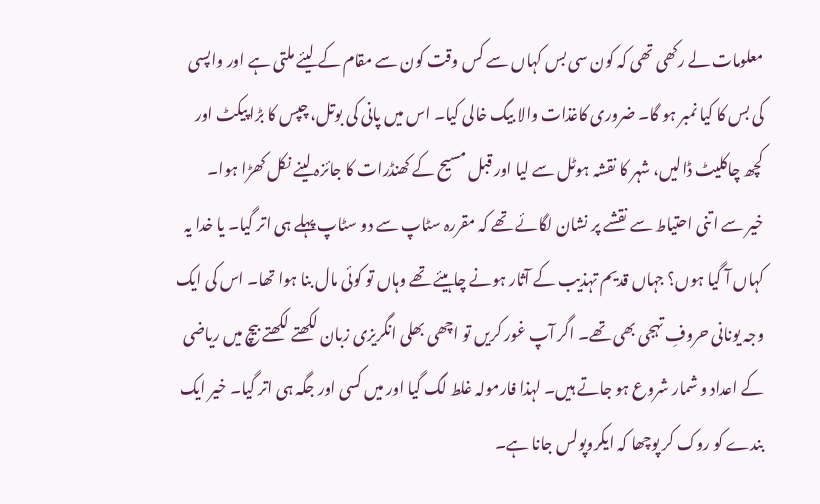معلومات لے رکھی تھی کہ کون سی بس کہاں سے کس وقت کون سے مقام کے لیئے ملتی ہے اور واپسی کی بس کا کیا نمبر ہو گا۔ ضروری کاغذات والا بیگ خالی کیا۔ اس میں پانی کی بوتل، چپس کا بڑا پیکٹ اور کچھ چاکلیٹ ڈالیں، شہر کا نقشہ ہوٹل سے لیا اور قبل مسیح کے کھنڈرات کا جائزہ لینے نکل کھڑا ہوا۔
خیر سے اتنی احتیاط سے نقشے پر نشان لگائے تھے کہ مقررہ سٹاپ سے دو سٹاپ پہلے ہی اتر گیا۔ یا خدا یہ کہاں آ گیا ہوں؟ جہاں قدیم تہذیب کے آثار ہونے چاہیئے تھے وہاں تو کوئی مال بنا ہوا تھا۔ اس کی ایک وجہ یونانی حروفِ تہجی بھی تھے۔ اگر آپ غور کریں تو اچھی بھلی انگریزی زبان لکھتے لکھتے بیچ میں ریاضی کے اعداد و شمار شروع ہو جاتے ہیں۔ لہذا فارمولہ غلط لگ گیا اور میں کسی اور جگہ ہی اتر گیا۔ خیر ایک بندے کو روک کر پوچھا کہ ایکروپولس جانا ہے۔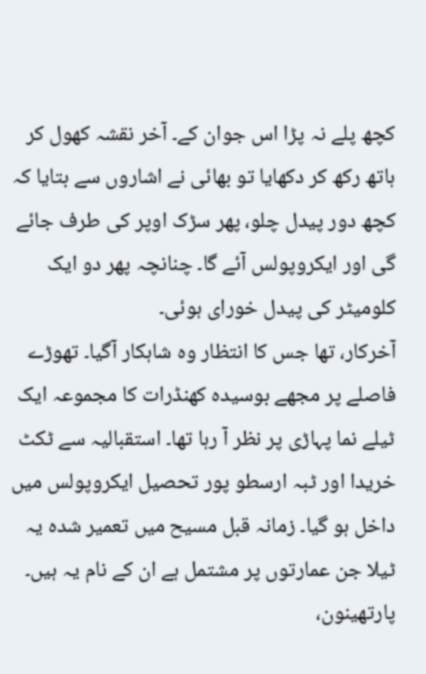کچھ پلے نہ پڑا اس جوان کے۔ آخر نقشہ کھول کر ہاتھ رکھ کر دکھایا تو بھائی نے اشاروں سے بتایا کہ کچھ دور پیدل چلو، پھر سڑک اوپر کی طرف جائے گی اور ایکروپولس آئے گا۔ چنانچہ پھر دو ایک کلومیٹر کی پیدل خورای ہوئی۔
آخرکار، تھا جس کا انتظار وہ شاہکار آگیا۔ تھوڑے فاصلے پر مجھے بوسیدہ کھنڈرات کا مجموعہ ایک ٹیلے نما پہاڑی پر نظر آ رہا تھا۔ استقبالیہ سے ٹکٹ خریدا اور ٹبہ ارسطو پور تحصیل ایکروپولس میں داخل ہو گیا۔ زمانہ قبل مسیح میں تعمیر شدہ یہ ٹیلا جن عمارتوں پر مشتمل ہے ان کے نام یہ ہیں۔
پارتھینون،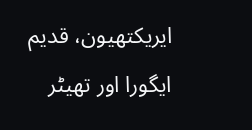ایریکتھیون، قدیم ایگورا اور تھیٹر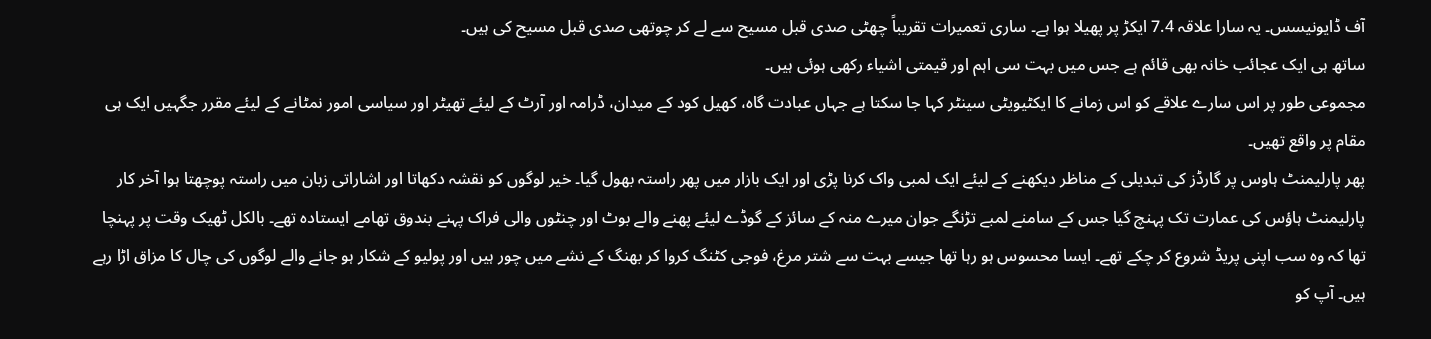آف ڈایونیسس۔ یہ سارا علاقہ 7.4 ایکڑ پر پھیلا ہوا ہے۔ ساری تعمیرات تقریباً چھٹی صدی قبل مسیح سے لے کر چوتھی صدی قبل مسیح کی ہیں۔
ساتھ ہی ایک عجائب خانہ بھی قائم ہے جس میں بہت سی اہم اور قیمتی اشیاء رکھی ہوئی ہیں۔
مجموعی طور پر اس سارے علاقے کو اس زمانے کا ایکٹیویٹی سینٹر کہا جا سکتا ہے جہاں عبادت گاہ، کھیل کود کے میدان، ڈرامہ اور آرٹ کے لیئے تھیٹر اور سیاسی امور نمٹانے کے لیئے مقرر جگہیں ایک ہی مقام پر واقع تھیں۔
پھر پارلیمنٹ ہاوس پر گارڈز کی تبدیلی کے مناظر دیکھنے کے لیئے ایک لمبی واک کرنا پڑی اور ایک بازار میں پھر راستہ بھول گیا۔ خیر لوگوں کو نقشہ دکھاتا اور اشاراتی زبان میں راستہ پوچھتا ہوا آخر کار پارلیمنٹ ہاؤس کی عمارت تک پہنچ گیا جس کے سامنے لمبے تڑنگے جوان میرے منہ کے سائز کے گوڈے لیئے پھنے والے بوٹ اور چنٹوں والی فراک پہنے بندوق تھامے ایستادہ تھے۔ بالکل ٹھیک وقت پر پہنچا تھا کہ وہ سب اپنی پریڈ شروع کر چکے تھے۔ ایسا محسوس ہو رہا تھا جیسے بہت سے شتر مرغ، فوجی کٹنگ کروا کر بھنگ کے نشے میں چور ہیں اور پولیو کے شکار ہو جانے والے لوگوں کی چال کا مزاق اڑا رہے ہیں۔ آپ کو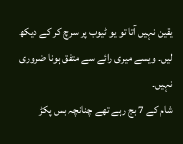یقین نہیں آتا تو یو ٹیوب پر سرچ کر کے دیکھ لیں۔ ویسے میری رائے سے متفق ہونا ضروری نہیں۔
شام کے 7 بج رہے تھے چنانچہ بس پکڑ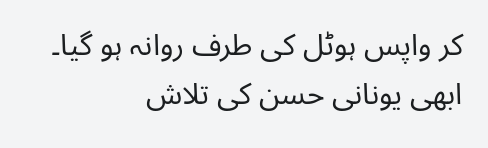کر واپس ہوٹل کی طرف روانہ ہو گیا۔ ابھی یونانی حسن کی تلاش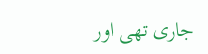جاری تھی اور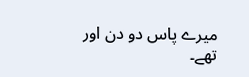میرے پاس دو دن اور تھے۔